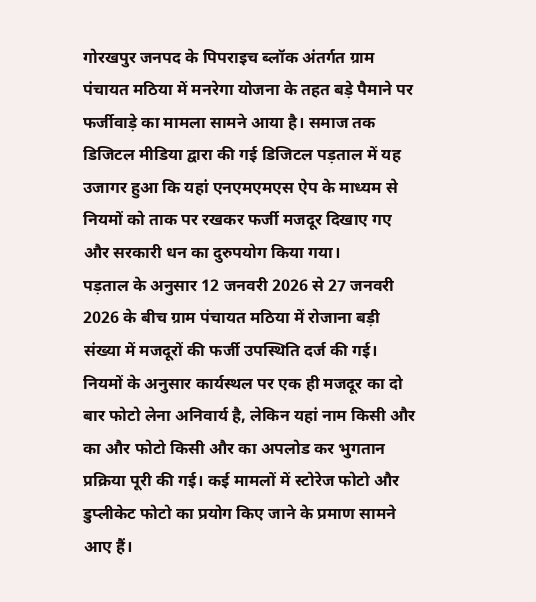गोरखपुर जनपद के पिपराइच ब्लॉक अंतर्गत ग्राम पंचायत मठिया में मनरेगा योजना के तहत बड़े पैमाने पर फर्जीवाड़े का मामला सामने आया है। समाज तक डिजिटल मीडिया द्वारा की गई डिजिटल पड़ताल में यह उजागर हुआ कि यहां एनएमएमएस ऐप के माध्यम से नियमों को ताक पर रखकर फर्जी मजदूर दिखाए गए और सरकारी धन का दुरुपयोग किया गया।
पड़ताल के अनुसार 12 जनवरी 2026 से 27 जनवरी 2026 के बीच ग्राम पंचायत मठिया में रोजाना बड़ी संख्या में मजदूरों की फर्जी उपस्थिति दर्ज की गई। नियमों के अनुसार कार्यस्थल पर एक ही मजदूर का दो बार फोटो लेना अनिवार्य है, लेकिन यहां नाम किसी और का और फोटो किसी और का अपलोड कर भुगतान प्रक्रिया पूरी की गई। कई मामलों में स्टोरेज फोटो और डुप्लीकेट फोटो का प्रयोग किए जाने के प्रमाण सामने आए हैं।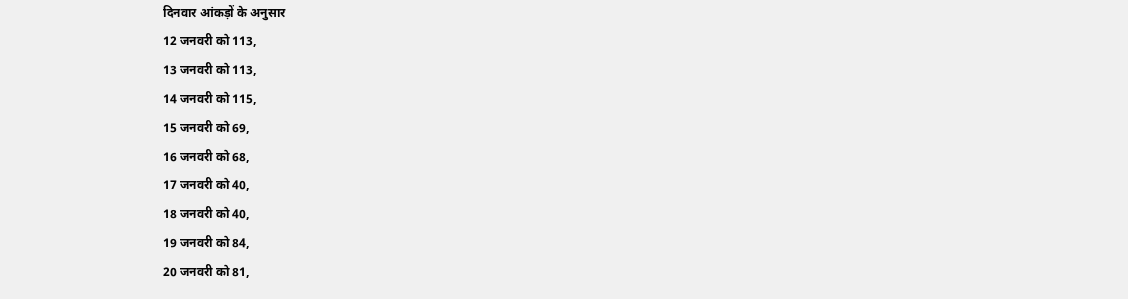दिनवार आंकड़ों के अनुसार
12 जनवरी को 113,
13 जनवरी को 113,
14 जनवरी को 115,
15 जनवरी को 69,
16 जनवरी को 68,
17 जनवरी को 40,
18 जनवरी को 40,
19 जनवरी को 84,
20 जनवरी को 81,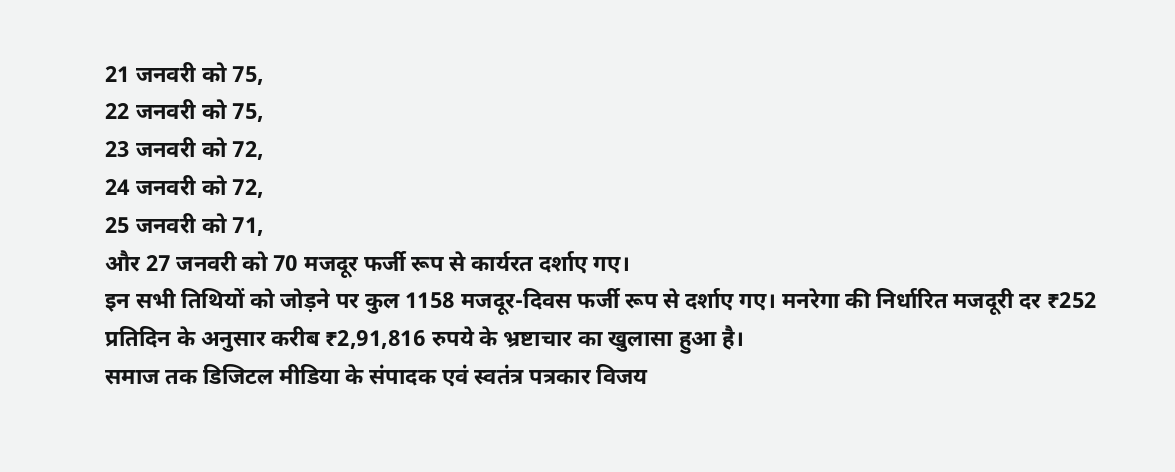21 जनवरी को 75,
22 जनवरी को 75,
23 जनवरी को 72,
24 जनवरी को 72,
25 जनवरी को 71,
और 27 जनवरी को 70 मजदूर फर्जी रूप से कार्यरत दर्शाए गए।
इन सभी तिथियों को जोड़ने पर कुल 1158 मजदूर-दिवस फर्जी रूप से दर्शाए गए। मनरेगा की निर्धारित मजदूरी दर ₹252 प्रतिदिन के अनुसार करीब ₹2,91,816 रुपये के भ्रष्टाचार का खुलासा हुआ है।
समाज तक डिजिटल मीडिया के संपादक एवं स्वतंत्र पत्रकार विजय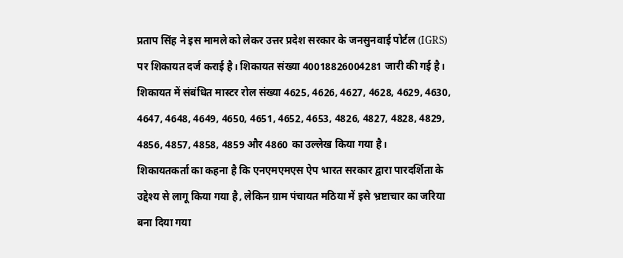प्रताप सिंह ने इस मामले को लेकर उत्तर प्रदेश सरकार के जनसुनवाई पोर्टल (IGRS) पर शिकायत दर्ज कराई है। शिकायत संख्या 40018826004281 जारी की गई है। शिकायत में संबंधित मास्टर रोल संख्या 4625, 4626, 4627, 4628, 4629, 4630, 4647, 4648, 4649, 4650, 4651, 4652, 4653, 4826, 4827, 4828, 4829, 4856, 4857, 4858, 4859 और 4860 का उल्लेख किया गया है।
शिकायतकर्ता का कहना है कि एनएमएमएस ऐप भारत सरकार द्वारा पारदर्शिता के उद्देश्य से लागू किया गया है, लेकिन ग्राम पंचायत मठिया में इसे भ्रष्टाचार का जरिया बना दिया गया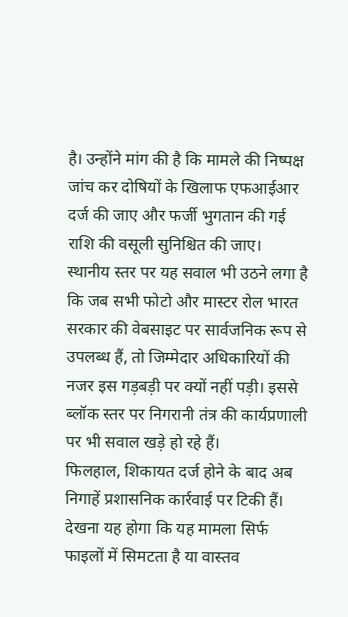है। उन्होंने मांग की है कि मामले की निष्पक्ष जांच कर दोषियों के खिलाफ एफआईआर दर्ज की जाए और फर्जी भुगतान की गई राशि की वसूली सुनिश्चित की जाए।
स्थानीय स्तर पर यह सवाल भी उठने लगा है कि जब सभी फोटो और मास्टर रोल भारत सरकार की वेबसाइट पर सार्वजनिक रूप से उपलब्ध हैं, तो जिम्मेदार अधिकारियों की नजर इस गड़बड़ी पर क्यों नहीं पड़ी। इससे ब्लॉक स्तर पर निगरानी तंत्र की कार्यप्रणाली पर भी सवाल खड़े हो रहे हैं।
फिलहाल, शिकायत दर्ज होने के बाद अब निगाहें प्रशासनिक कार्रवाई पर टिकी हैं। देखना यह होगा कि यह मामला सिर्फ फाइलों में सिमटता है या वास्तव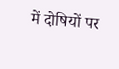में दोषियों पर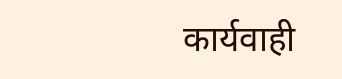कार्यवाही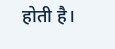होती है।